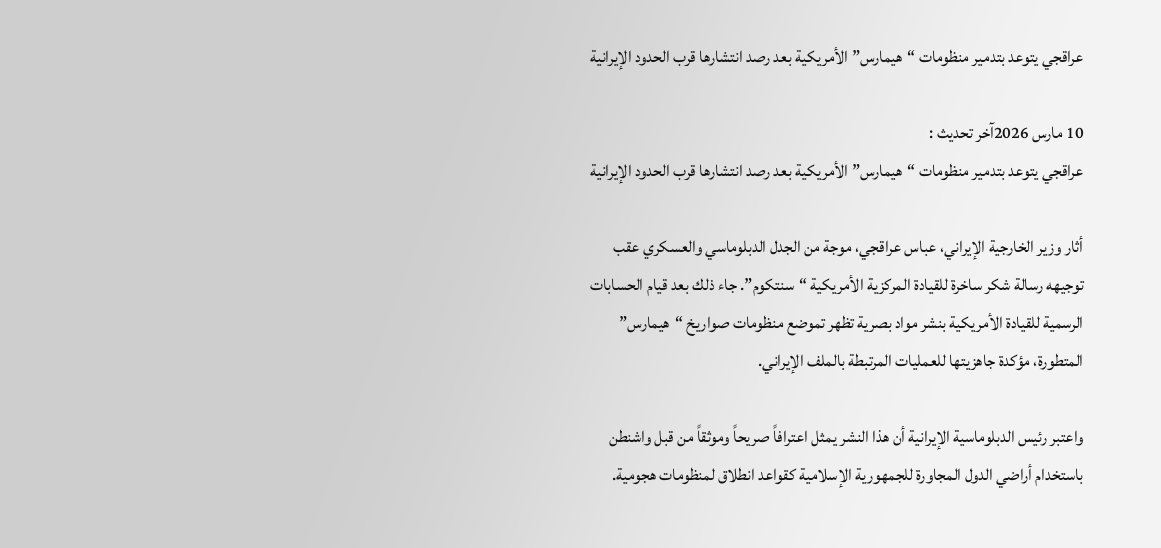عراقجي يتوعد بتدمير منظومات “هيمارس” الأمريكية بعد رصد انتشارها قرب الحدود الإيرانية

10 مارس 2026آخر تحديث :
عراقجي يتوعد بتدمير منظومات “هيمارس” الأمريكية بعد رصد انتشارها قرب الحدود الإيرانية

أثار وزير الخارجية الإيراني، عباس عراقجي، موجة من الجدل الدبلوماسي والعسكري عقب توجيهه رسالة شكر ساخرة للقيادة المركزية الأمريكية “سنتكوم”. جاء ذلك بعد قيام الحسابات الرسمية للقيادة الأمريكية بنشر مواد بصرية تظهر تموضع منظومات صواريخ “هيمارس” المتطورة، مؤكدة جاهزيتها للعمليات المرتبطة بالملف الإيراني.

واعتبر رئيس الدبلوماسية الإيرانية أن هذا النشر يمثل اعترافاً صريحاً وموثقاً من قبل واشنطن باستخدام أراضي الدول المجاورة للجمهورية الإسلامية كقواعد انطلاق لمنظومات هجومية.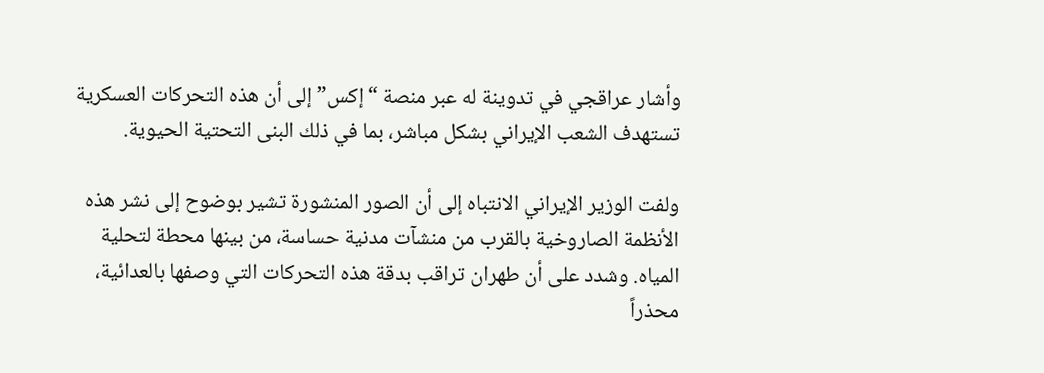وأشار عراقجي في تدوينة له عبر منصة “إكس” إلى أن هذه التحركات العسكرية تستهدف الشعب الإيراني بشكل مباشر، بما في ذلك البنى التحتية الحيوية.

ولفت الوزير الإيراني الانتباه إلى أن الصور المنشورة تشير بوضوح إلى نشر هذه الأنظمة الصاروخية بالقرب من منشآت مدنية حساسة، من بينها محطة لتحلية المياه. وشدد على أن طهران تراقب بدقة هذه التحركات التي وصفها بالعدائية، محذراً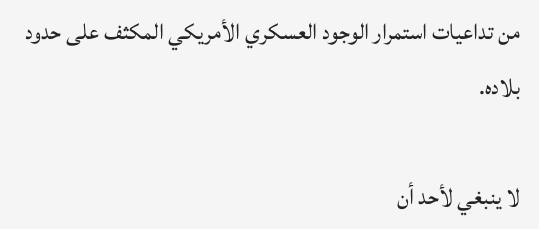من تداعيات استمرار الوجود العسكري الأمريكي المكثف على حدود بلاده.

لا ينبغي لأحد أن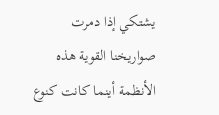يشتكي إذا دمرت صواريخنا القوية هذه الأنظمة أينما كانت كنوع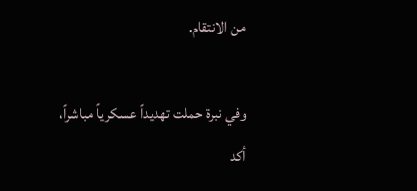من الانتقام.

وفي نبرة حملت تهديداً عسكرياً مباشراً، أكد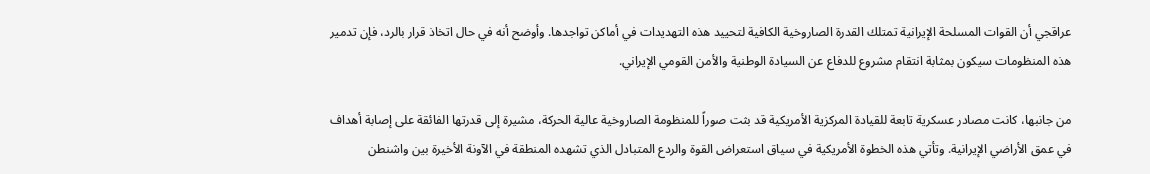عراقجي أن القوات المسلحة الإيرانية تمتلك القدرة الصاروخية الكافية لتحييد هذه التهديدات في أماكن تواجدها. وأوضح أنه في حال اتخاذ قرار بالرد، فإن تدمير هذه المنظومات سيكون بمثابة انتقام مشروع للدفاع عن السيادة الوطنية والأمن القومي الإيراني.

من جانبها، كانت مصادر عسكرية تابعة للقيادة المركزية الأمريكية قد بثت صوراً للمنظومة الصاروخية عالية الحركة، مشيرة إلى قدرتها الفائقة على إصابة أهداف في عمق الأراضي الإيرانية. وتأتي هذه الخطوة الأمريكية في سياق استعراض القوة والردع المتبادل الذي تشهده المنطقة في الآونة الأخيرة بين واشنطن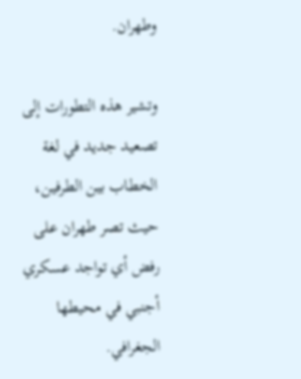وطهران.

وتشير هذه التطورات إلى تصعيد جديد في لغة الخطاب بين الطرفين، حيث تصر طهران على رفض أي تواجد عسكري أجنبي في محيطها الجغرافي.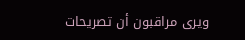ويرى مراقبون أن تصريحات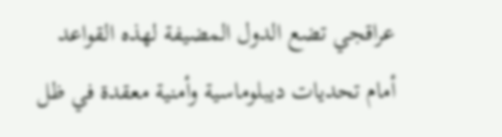عراقجي تضع الدول المضيفة لهذه القواعد أمام تحديات ديبلوماسية وأمنية معقدة في ظل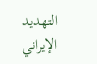التهديد الإيراني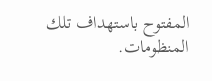المفتوح باستهداف تلك المنظومات.